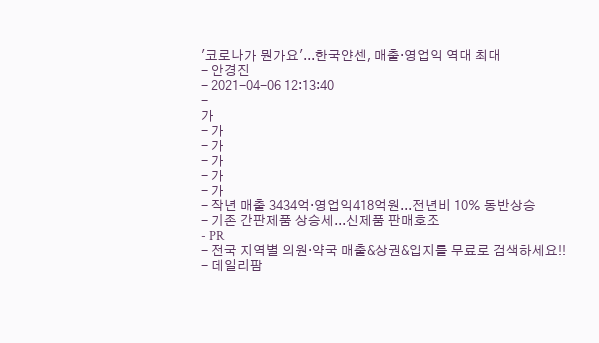'코로나가 뭔가요'...한국얀센, 매출·영업익 역대 최대
- 안경진
- 2021-04-06 12:13:40
-
가
- 가
- 가
- 가
- 가
- 가
- 작년 매출 3434억·영업익418억원...전년비 10% 동반상승
- 기존 간판제품 상승세...신제품 판매호조
- PR
- 전국 지역별 의원·약국 매출&상권&입지를 무료로 검색하세요!!
- 데일리팜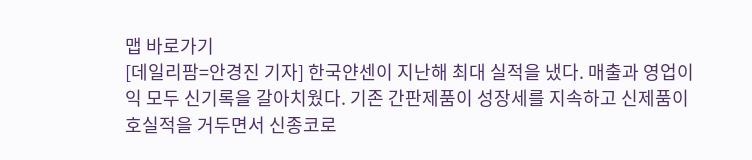맵 바로가기
[데일리팜=안경진 기자] 한국얀센이 지난해 최대 실적을 냈다. 매출과 영업이익 모두 신기록을 갈아치웠다. 기존 간판제품이 성장세를 지속하고 신제품이 호실적을 거두면서 신종코로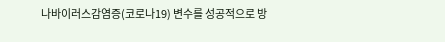나바이러스감염증(코로나19) 변수를 성공적으로 방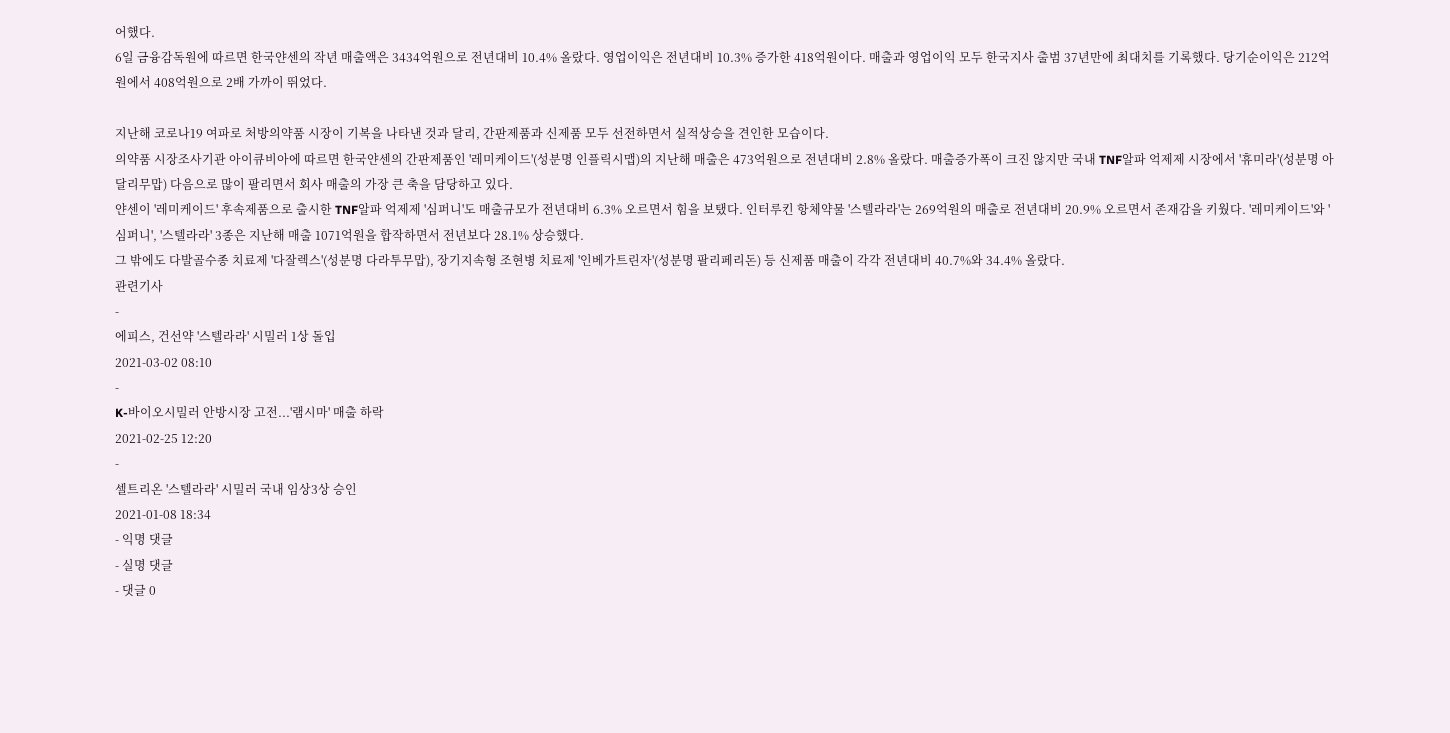어했다.
6일 금융감독원에 따르면 한국얀센의 작년 매출액은 3434억원으로 전년대비 10.4% 올랐다. 영업이익은 전년대비 10.3% 증가한 418억원이다. 매출과 영업이익 모두 한국지사 출범 37년만에 최대치를 기록했다. 당기순이익은 212억원에서 408억원으로 2배 가까이 뛰었다.

지난해 코로나19 여파로 처방의약품 시장이 기복을 나타낸 것과 달리, 간판제품과 신제품 모두 선전하면서 실적상승을 견인한 모습이다.
의약품 시장조사기관 아이큐비아에 따르면 한국얀센의 간판제품인 '레미케이드'(성분명 인플릭시맵)의 지난해 매출은 473억원으로 전년대비 2.8% 올랐다. 매출증가폭이 크진 않지만 국내 TNF알파 억제제 시장에서 '휴미라'(성분명 아달리무맙) 다음으로 많이 팔리면서 회사 매출의 가장 큰 축을 담당하고 있다.
얀센이 '레미케이드' 후속제품으로 출시한 TNF알파 억제제 '심퍼니'도 매출규모가 전년대비 6.3% 오르면서 힘을 보탰다. 인터루킨 항체약물 '스텔라라'는 269억원의 매출로 전년대비 20.9% 오르면서 존재감을 키웠다. '레미케이드'와 '심퍼니', '스텔라라' 3종은 지난해 매출 1071억원을 합작하면서 전년보다 28.1% 상승했다.
그 밖에도 다발골수종 치료제 '다잘렉스'(성분명 다라투무맙), 장기지속형 조현병 치료제 '인베가트린자'(성분명 팔리페리돈) 등 신제품 매출이 각각 전년대비 40.7%와 34.4% 올랐다.
관련기사
-
에피스, 건선약 '스텔라라' 시밀러 1상 돌입
2021-03-02 08:10
-
K-바이오시밀러 안방시장 고전...'램시마' 매출 하락
2021-02-25 12:20
-
셀트리온 '스텔라라' 시밀러 국내 임상3상 승인
2021-01-08 18:34
- 익명 댓글
- 실명 댓글
- 댓글 0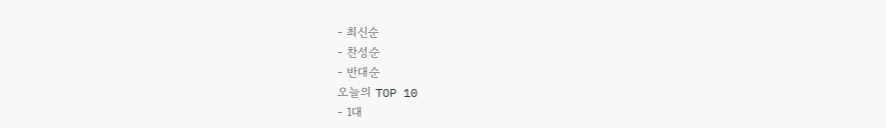- 최신순
- 찬성순
- 반대순
오늘의 TOP 10
- 1대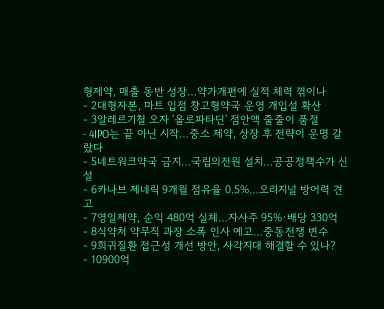형제약, 매출 동반 성장…약가개편에 실적 체력 꺾이나
- 2대형자본, 마트 입점 창고형약국 운영 개입설 확산
- 3알레르기철 오자 '올로파타딘' 점안액 줄줄이 품절
- 4IPO는 끝 아닌 시작…중소 제약, 상장 후 전략이 운명 갈랐다
- 5네트워크약국 금지…국립의전원 설치…공공정책수가 신설
- 6카나브 제네릭 9개월 점유율 0.5%…오리지널 방어력 견고
- 7영일제약, 순익 480억 실체…자사주 95%·배당 330억
- 8식약처 약무직 과장 소폭 인사 예고…중동전쟁 변수
- 9희귀질환 접근성 개선 방안, 사각지대 해결할 수 있나?
- 10900억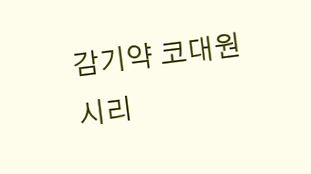감기약 코대원시리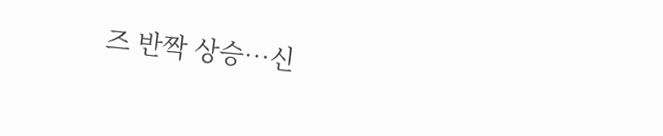즈 반짝 상승…신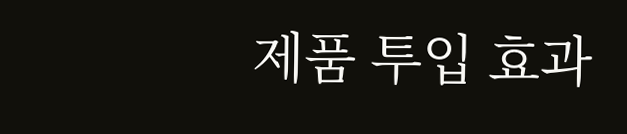제품 투입 효과